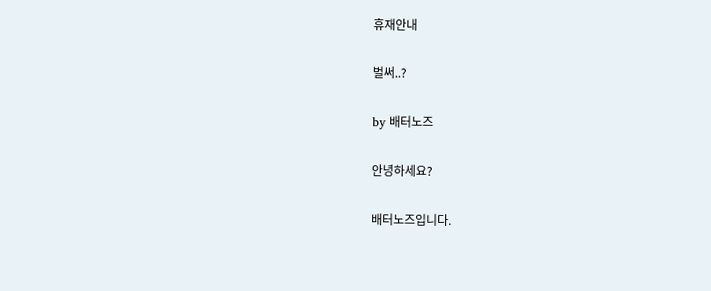휴재안내

벌써..?

by 배터노즈

안녕하세요?

배터노즈입니다.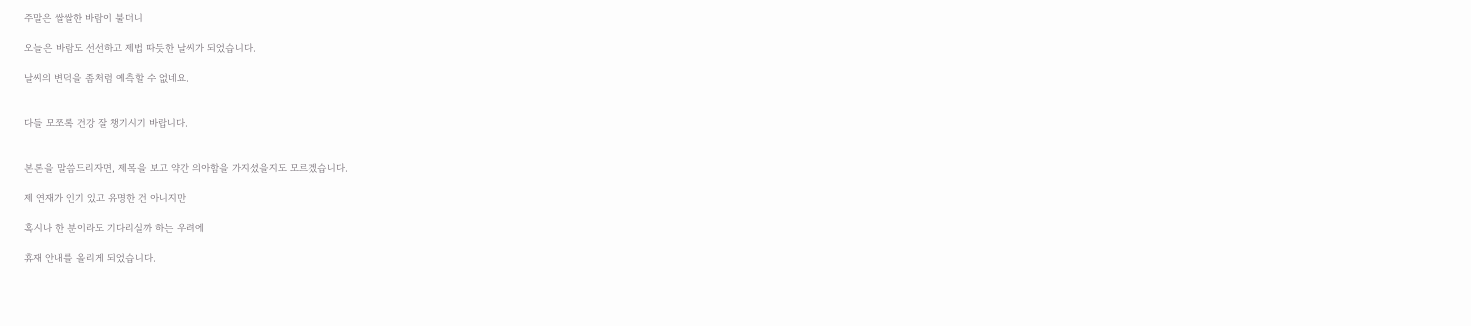주말은 쌀쌀한 바람이 불더니

오늘은 바람도 선선하고 제법 따듯한 날씨가 되었습니다.

날씨의 변덕을 좀처럼 예측할 수 없네요.


다들 모쪼록 건강 잘 챙기시기 바랍니다.


본론을 말씀드리자면, 제목을 보고 약간 의아함을 가지셨을지도 모르겠습니다.

제 연재가 인기 있고 유명한 건 아니지만

혹시나 한 분이라도 기다리실까 하는 우려에

휴재 안내를 올리게 되었습니다.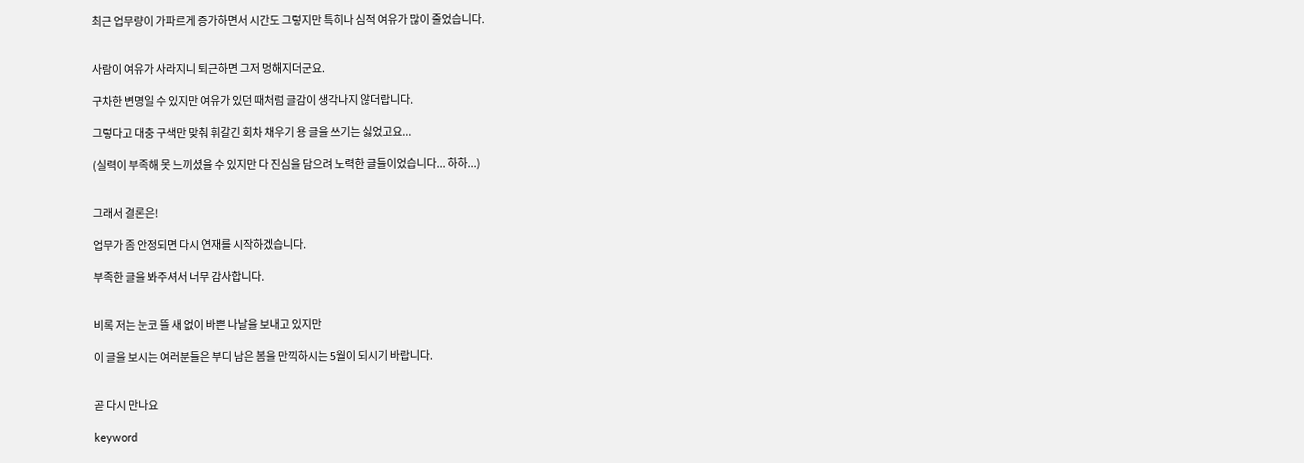최근 업무량이 가파르게 증가하면서 시간도 그렇지만 특히나 심적 여유가 많이 줄었습니다.


사람이 여유가 사라지니 퇴근하면 그저 멍해지더군요.

구차한 변명일 수 있지만 여유가 있던 때처럼 글감이 생각나지 않더랍니다.

그렇다고 대충 구색만 맞춰 휘갈긴 회차 채우기 용 글을 쓰기는 싫었고요...

(실력이 부족해 못 느끼셨을 수 있지만 다 진심을 담으려 노력한 글들이었습니다... 하하...)


그래서 결론은!

업무가 좀 안정되면 다시 연재를 시작하겠습니다.

부족한 글을 봐주셔서 너무 감사합니다.


비록 저는 눈코 뜰 새 없이 바쁜 나날을 보내고 있지만

이 글을 보시는 여러분들은 부디 남은 봄을 만끽하시는 5월이 되시기 바랍니다.


곧 다시 만나요

keyword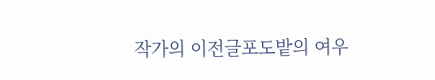작가의 이전글포도밭의 여우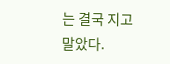는 결국 지고 말았다.